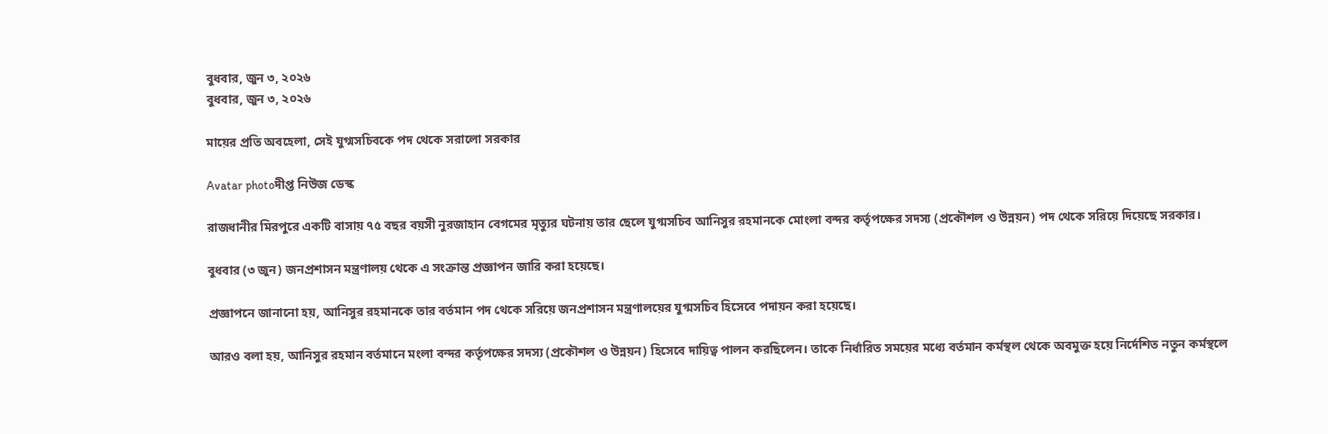বুধবার, জুন ৩, ২০২৬
বুধবার, জুন ৩, ২০২৬

মায়ের প্রতি অবহেলা, সেই যুগ্মসচিবকে পদ থেকে সরালো সরকার

Avatar photoদীপ্ত নিউজ ডেস্ক

রাজধানীর মিরপুরে একটি বাসায় ৭৫ বছর বয়সী নুরজাহান বেগমের মৃত্যুর ঘটনায় তার ছেলে যুগ্মসচিব আনিসুর রহমানকে মোংলা বন্দর কর্তৃপক্ষের সদস্য (প্রকৌশল ও উন্নয়ন) পদ থেকে সরিয়ে দিয়েছে সরকার।

বুধবার (৩ জুন) জনপ্রশাসন মন্ত্রণালয় থেকে এ সংক্রান্ত প্রজ্ঞাপন জারি করা হয়েছে।

প্রজ্ঞাপনে জানানো হয়, আনিসুর রহমানকে তার বর্তমান পদ থেকে সরিয়ে জনপ্রশাসন মন্ত্রণালয়ের যুগ্মসচিব হিসেবে পদায়ন করা হয়েছে।

আরও বলা হয়, আনিসুর রহমান বর্তমানে মংলা বন্দর কর্তৃপক্ষের সদস্য (প্রকৌশল ও উন্নয়ন) হিসেবে দায়িত্ব পালন করছিলেন। তাকে নির্ধারিত সময়ের মধ্যে বর্তমান কর্মস্থল থেকে অবমুক্ত হয়ে নির্দেশিত নতুন কর্মস্থলে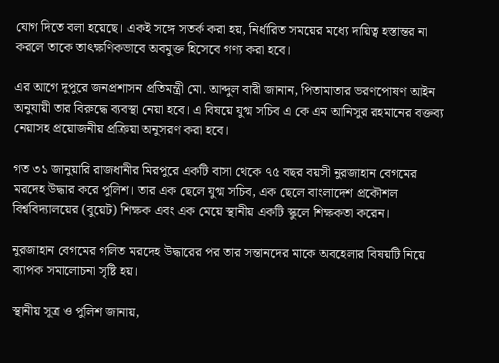যোগ দিতে বলা হয়েছে। একই সঙ্গে সতর্ক করা হয়, নির্ধারিত সময়ের মধ্যে দায়িত্ব হস্তান্তর না করলে তাকে তাৎক্ষণিকভাবে অবমুক্ত হিসেবে গণ্য করা হবে।

এর আগে দুপুরে জনপ্রশাসন প্রতিমন্ত্রী মো. আব্দুল বারী জানান, পিতামাতার ভরণপোষণ আইন অনুযায়ী তার বিরুদ্ধে ব্যবস্থা নেয়া হবে। এ বিষয়ে যুগ্ম সচিব এ কে এম আনিসুর রহমানের বক্তব্য নেয়াসহ প্রয়োজনীয় প্রক্রিয়া অনুসরণ করা হবে।

গত ৩১ জানুয়ারি রাজধানীর মিরপুরে একটি বাসা থেকে ৭৫ বছর বয়সী নুরজাহান বেগমের মরদেহ উদ্ধার করে পুলিশ। তার এক ছেলে যুগ্ম সচিব, এক ছেলে বাংলাদেশ প্রকৌশল বিশ্ববিদ্যালয়ের (বুয়েট) শিক্ষক এবং এক মেয়ে স্থানীয় একটি স্কুলে শিক্ষকতা করেন।

নুরজাহান বেগমের গলিত মরদেহ উদ্ধারের পর তার সন্তানদের মাকে অবহেলার বিষয়টি নিয়ে ব্যাপক সমালোচনা সৃষ্টি হয়।

স্থানীয় সূত্র ও পুলিশ জানায়,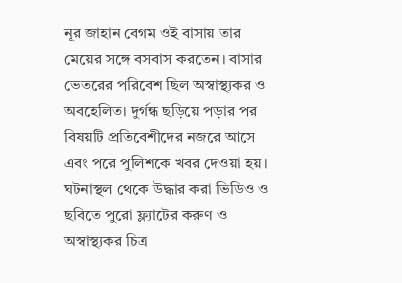নূর জাহান বেগম ওই বাসায় তার মেয়ের সঙ্গে বসবাস করতেন। বাসার ভেতরের পরিবেশ ছিল অস্বাস্থ্যকর ও অবহেলিত। দুর্গন্ধ ছড়িয়ে পড়ার পর বিষয়টি প্রতিবেশীদের নজরে আসে এবং পরে পুলিশকে খবর দেওয়া হয়। ঘটনাস্থল থেকে উদ্ধার করা ভিডিও ও ছবিতে পুরো ফ্ল্যাটের করুণ ও অস্বাস্থ্যকর চিত্র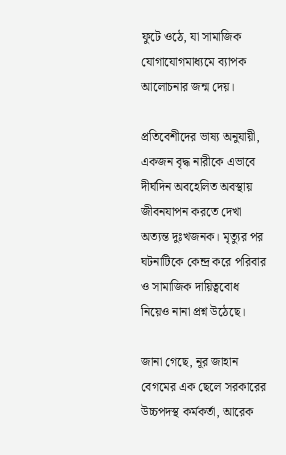ফুটে ওঠে, যা সামাজিক যোগাযোগমাধ্যমে ব্যাপক আলোচনার জন্ম দেয়।

প্রতিবেশীদের ভাষ্য অনুযায়ী, একজন বৃদ্ধ নারীকে এভাবে দীর্ঘদিন অবহেলিত অবস্থায় জীবনযাপন করতে দেখা অত্যন্ত দুঃখজনক। মৃত্যুর পর ঘটনাটিকে কেন্দ্র করে পরিবার ও সামাজিক দায়িত্ববোধ নিয়েও নানা প্রশ্ন উঠেছে।

জানা গেছে, নূর জাহান বেগমের এক ছেলে সরকারের উচ্চপদস্থ কর্মকর্তা, আরেক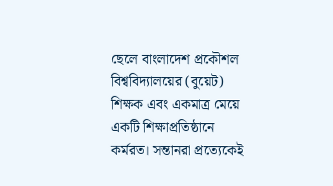ছেলে বাংলাদেশ প্রকৌশল বিশ্ববিদ্যালয়ের (বুয়েট) শিক্ষক এবং একমাত্র মেয়ে একটি শিক্ষাপ্রতিষ্ঠানে কর্মরত। সন্তানরা প্রত্যেকেই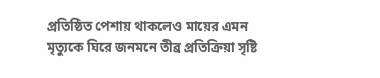প্রতিষ্ঠিত পেশায় থাকলেও মায়ের এমন মৃত্যুকে ঘিরে জনমনে তীব্র প্রতিক্রিয়া সৃষ্টি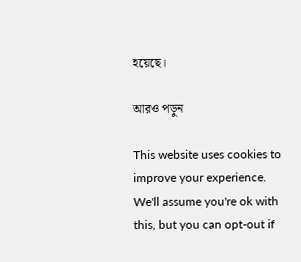হয়েছে।

আরও পড়ুন

This website uses cookies to improve your experience. We'll assume you're ok with this, but you can opt-out if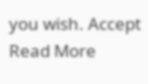you wish. Accept Read More